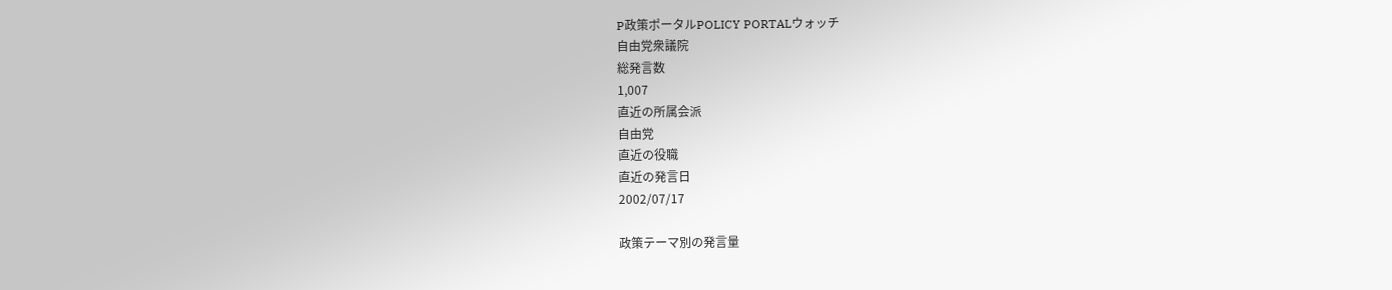P政策ポータルPOLICY PORTALウォッチ
自由党衆議院
総発言数
1,007
直近の所属会派
自由党
直近の役職
直近の発言日
2002/07/17

政策テーマ別の発言量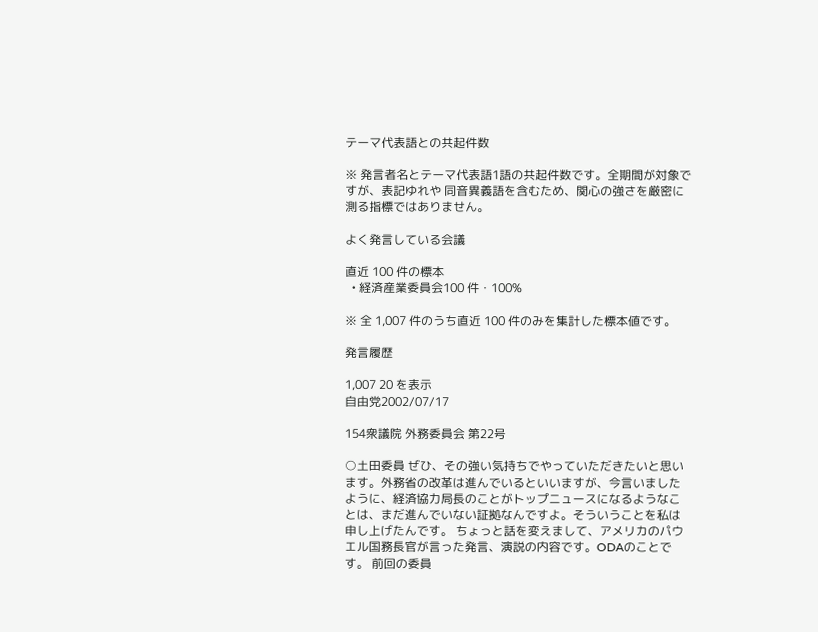テーマ代表語との共起件数

※ 発言者名とテーマ代表語1語の共起件数です。全期間が対象ですが、表記ゆれや 同音異義語を含むため、関心の強さを厳密に測る指標ではありません。

よく発言している会議

直近 100 件の標本
  • 経済産業委員会100 件・100%

※ 全 1,007 件のうち直近 100 件のみを集計した標本値です。

発言履歴

1,007 20 を表示
自由党2002/07/17

154衆議院 外務委員会 第22号

○土田委員 ぜひ、その強い気持ちでやっていただきたいと思います。外務省の改革は進んでいるといいますが、今言いましたように、経済協力局長のことがトップニュースになるようなことは、まだ進んでいない証拠なんですよ。そういうことを私は申し上げたんです。 ちょっと話を変えまして、アメリカのパウエル国務長官が言った発言、演説の内容です。ODAのことです。 前回の委員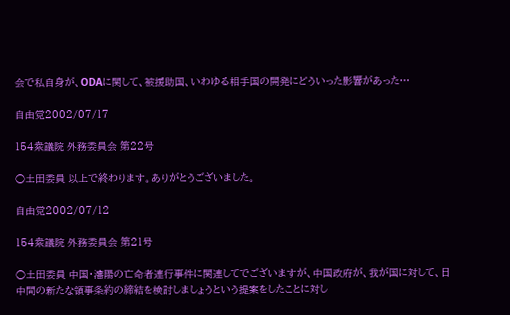会で私自身が、ODAに関して、被援助国、いわゆる相手国の開発にどういった影響があった…

自由党2002/07/17

154衆議院 外務委員会 第22号

○土田委員 以上で終わります。ありがとうございました。

自由党2002/07/12

154衆議院 外務委員会 第21号

○土田委員 中国・瀋陽の亡命者連行事件に関連してでございますが、中国政府が、我が国に対して、日中間の新たな領事条約の締結を検討しましょうという提案をしたことに対し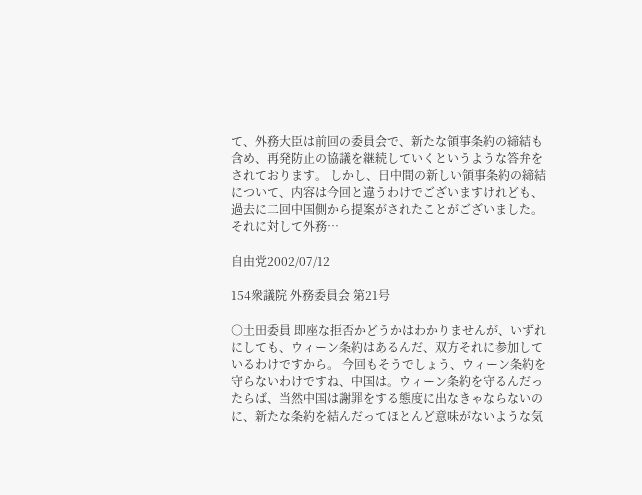て、外務大臣は前回の委員会で、新たな領事条約の締結も含め、再発防止の協議を継続していくというような答弁をされております。 しかし、日中間の新しい領事条約の締結について、内容は今回と違うわけでございますけれども、過去に二回中国側から提案がされたことがございました。それに対して外務…

自由党2002/07/12

154衆議院 外務委員会 第21号

○土田委員 即座な拒否かどうかはわかりませんが、いずれにしても、ウィーン条約はあるんだ、双方それに参加しているわけですから。 今回もそうでしょう、ウィーン条約を守らないわけですね、中国は。ウィーン条約を守るんだったらば、当然中国は謝罪をする態度に出なきゃならないのに、新たな条約を結んだってほとんど意味がないような気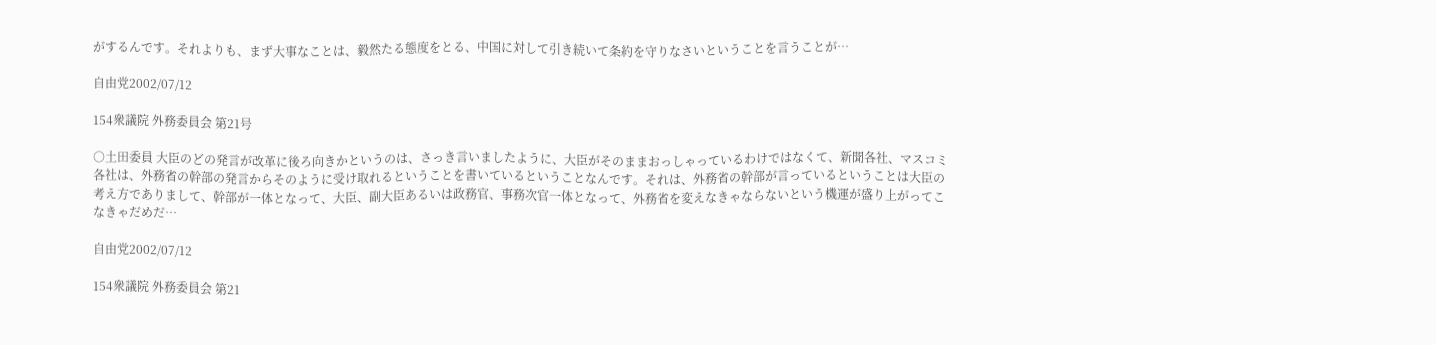がするんです。それよりも、まず大事なことは、毅然たる態度をとる、中国に対して引き続いて条約を守りなさいということを言うことが…

自由党2002/07/12

154衆議院 外務委員会 第21号

○土田委員 大臣のどの発言が改革に後ろ向きかというのは、さっき言いましたように、大臣がそのままおっしゃっているわけではなくて、新聞各社、マスコミ各社は、外務省の幹部の発言からそのように受け取れるということを書いているということなんです。それは、外務省の幹部が言っているということは大臣の考え方でありまして、幹部が一体となって、大臣、副大臣あるいは政務官、事務次官一体となって、外務省を変えなきゃならないという機運が盛り上がってこなきゃだめだ…

自由党2002/07/12

154衆議院 外務委員会 第21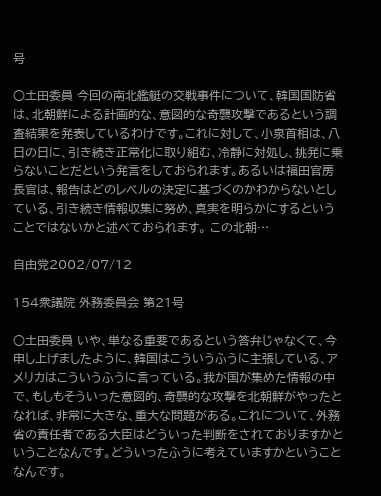号

○土田委員 今回の南北艦艇の交戦事件について、韓国国防省は、北朝鮮による計画的な、意図的な奇襲攻撃であるという調査結果を発表しているわけです。これに対して、小泉首相は、八日の日に、引き続き正常化に取り組む、冷静に対処し、挑発に乗らないことだという発言をしておられます。あるいは福田官房長官は、報告はどのレベルの決定に基づくのかわからないとしている、引き続き情報収集に努め、真実を明らかにするということではないかと述べておられます。 この北朝…

自由党2002/07/12

154衆議院 外務委員会 第21号

○土田委員 いや、単なる重要であるという答弁じゃなくて、今申し上げましたように、韓国はこういうふうに主張している、アメリカはこういうふうに言っている。我が国が集めた情報の中で、もしもそういった意図的、奇襲的な攻撃を北朝鮮がやったとなれば、非常に大きな、重大な問題がある。これについて、外務省の責任者である大臣はどういった判断をされておりますかということなんです。どういったふうに考えていますかということなんです。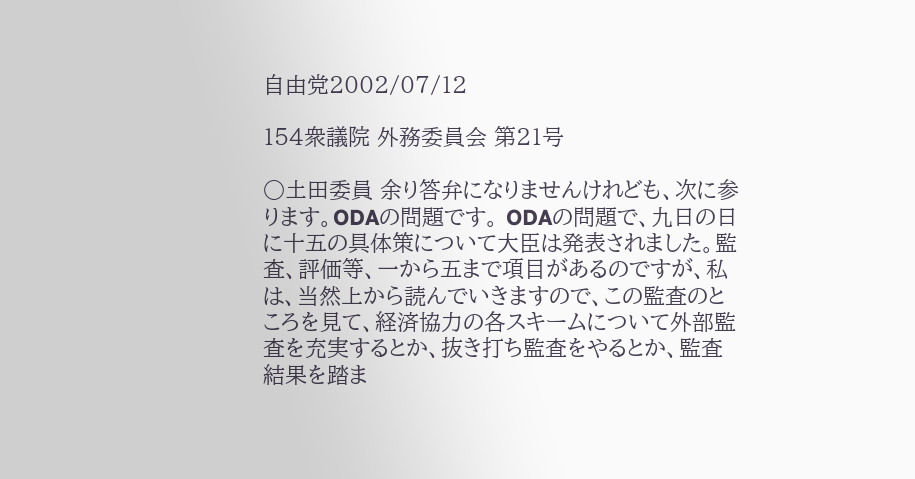自由党2002/07/12

154衆議院 外務委員会 第21号

○土田委員 余り答弁になりませんけれども、次に参ります。ODAの問題です。 ODAの問題で、九日の日に十五の具体策について大臣は発表されました。監査、評価等、一から五まで項目があるのですが、私は、当然上から読んでいきますので、この監査のところを見て、経済協力の各スキームについて外部監査を充実するとか、抜き打ち監査をやるとか、監査結果を踏ま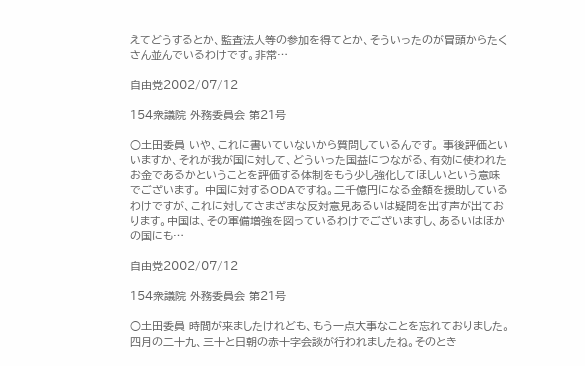えてどうするとか、監査法人等の参加を得てとか、そういったのが冒頭からたくさん並んでいるわけです。非常…

自由党2002/07/12

154衆議院 外務委員会 第21号

○土田委員 いや、これに書いていないから質問しているんです。 事後評価といいますか、それが我が国に対して、どういった国益につながる、有効に使われたお金であるかということを評価する体制をもう少し強化してほしいという意味でございます。 中国に対するODAですね。二千億円になる金額を援助しているわけですが、これに対してさまざまな反対意見あるいは疑問を出す声が出ております。中国は、その軍備増強を図っているわけでございますし、あるいはほかの国にも…

自由党2002/07/12

154衆議院 外務委員会 第21号

○土田委員 時間が来ましたけれども、もう一点大事なことを忘れておりました。 四月の二十九、三十と日朝の赤十字会談が行われましたね。そのとき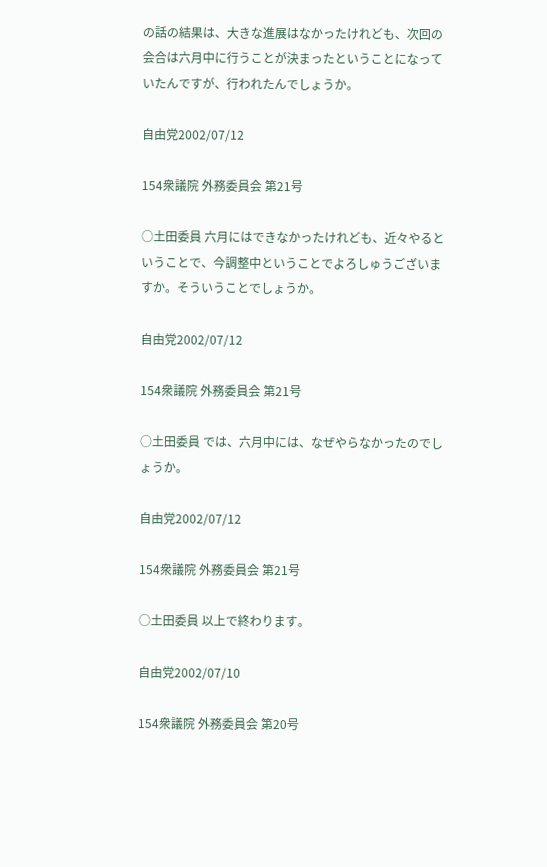の話の結果は、大きな進展はなかったけれども、次回の会合は六月中に行うことが決まったということになっていたんですが、行われたんでしょうか。

自由党2002/07/12

154衆議院 外務委員会 第21号

○土田委員 六月にはできなかったけれども、近々やるということで、今調整中ということでよろしゅうございますか。そういうことでしょうか。

自由党2002/07/12

154衆議院 外務委員会 第21号

○土田委員 では、六月中には、なぜやらなかったのでしょうか。

自由党2002/07/12

154衆議院 外務委員会 第21号

○土田委員 以上で終わります。

自由党2002/07/10

154衆議院 外務委員会 第20号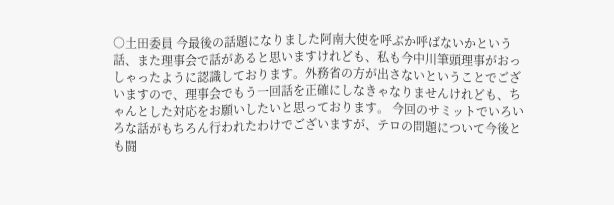○土田委員 今最後の話題になりました阿南大使を呼ぶか呼ばないかという話、また理事会で話があると思いますけれども、私も今中川筆頭理事がおっしゃったように認識しております。外務省の方が出さないということでございますので、理事会でもう一回話を正確にしなきゃなりませんけれども、ちゃんとした対応をお願いしたいと思っております。 今回のサミットでいろいろな話がもちろん行われたわけでございますが、テロの問題について今後とも闘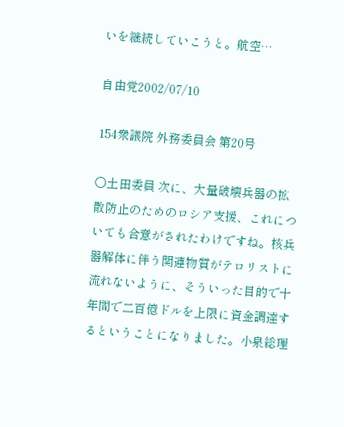いを継続していこうと。航空…

自由党2002/07/10

154衆議院 外務委員会 第20号

○土田委員 次に、大量破壊兵器の拡散防止のためのロシア支援、これについても合意がされたわけですね。核兵器解体に伴う関連物質がテロリストに流れないように、そういった目的で十年間で二百億ドルを上限に資金調達するということになりました。小泉総理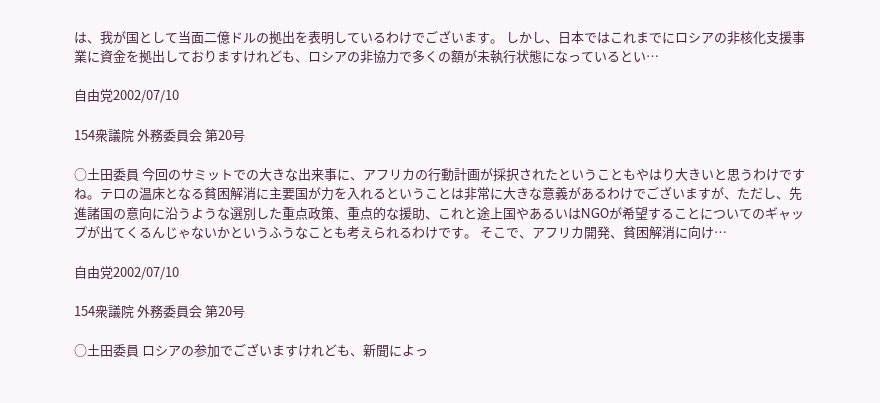は、我が国として当面二億ドルの拠出を表明しているわけでございます。 しかし、日本ではこれまでにロシアの非核化支援事業に資金を拠出しておりますけれども、ロシアの非協力で多くの額が未執行状態になっているとい…

自由党2002/07/10

154衆議院 外務委員会 第20号

○土田委員 今回のサミットでの大きな出来事に、アフリカの行動計画が採択されたということもやはり大きいと思うわけですね。テロの温床となる貧困解消に主要国が力を入れるということは非常に大きな意義があるわけでございますが、ただし、先進諸国の意向に沿うような選別した重点政策、重点的な援助、これと途上国やあるいはNGOが希望することについてのギャップが出てくるんじゃないかというふうなことも考えられるわけです。 そこで、アフリカ開発、貧困解消に向け…

自由党2002/07/10

154衆議院 外務委員会 第20号

○土田委員 ロシアの参加でございますけれども、新聞によっ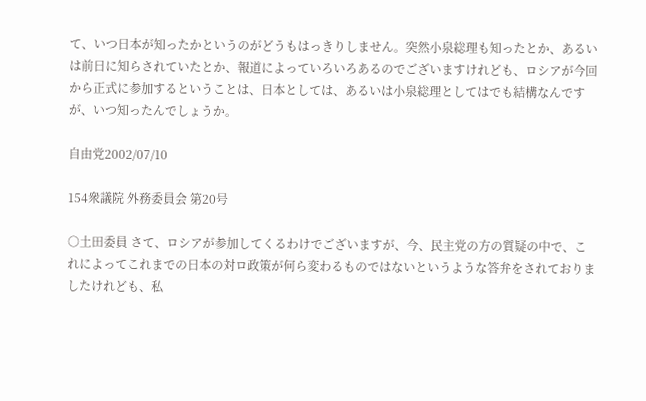て、いつ日本が知ったかというのがどうもはっきりしません。突然小泉総理も知ったとか、あるいは前日に知らされていたとか、報道によっていろいろあるのでございますけれども、ロシアが今回から正式に参加するということは、日本としては、あるいは小泉総理としてはでも結構なんですが、いつ知ったんでしょうか。

自由党2002/07/10

154衆議院 外務委員会 第20号

○土田委員 さて、ロシアが参加してくるわけでございますが、今、民主党の方の質疑の中で、これによってこれまでの日本の対ロ政策が何ら変わるものではないというような答弁をされておりましたけれども、私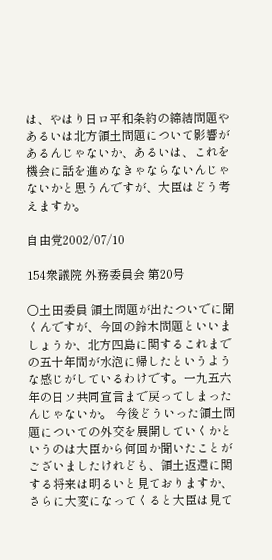は、やはり日ロ平和条約の締結問題やあるいは北方領土問題について影響があるんじゃないか、あるいは、これを機会に話を進めなきゃならないんじゃないかと思うんですが、大臣はどう考えますか。

自由党2002/07/10

154衆議院 外務委員会 第20号

○土田委員 領土問題が出たついでに聞くんですが、今回の鈴木問題といいましょうか、北方四島に関するこれまでの五十年間が水泡に帰したというような感じがしているわけです。一九五六年の日ソ共同宣言まで戻ってしまったんじゃないか。 今後どういった領土問題についての外交を展開していくかというのは大臣から何回か聞いたことがございましたけれども、領土返還に関する将来は明るいと見ておりますか、さらに大変になってくると大臣は見て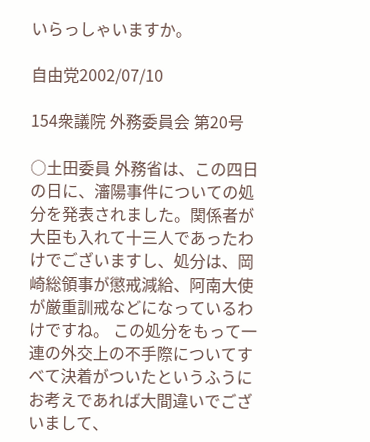いらっしゃいますか。

自由党2002/07/10

154衆議院 外務委員会 第20号

○土田委員 外務省は、この四日の日に、瀋陽事件についての処分を発表されました。関係者が大臣も入れて十三人であったわけでございますし、処分は、岡崎総領事が懲戒減給、阿南大使が厳重訓戒などになっているわけですね。 この処分をもって一連の外交上の不手際についてすべて決着がついたというふうにお考えであれば大間違いでございまして、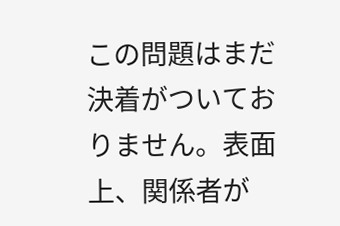この問題はまだ決着がついておりません。表面上、関係者が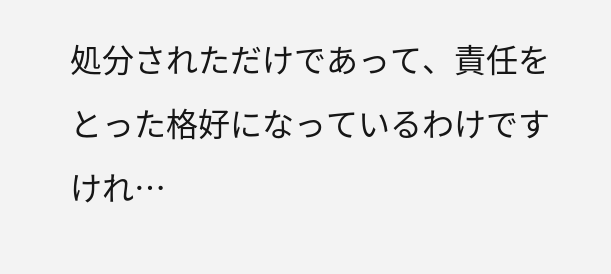処分されただけであって、責任をとった格好になっているわけですけれ…